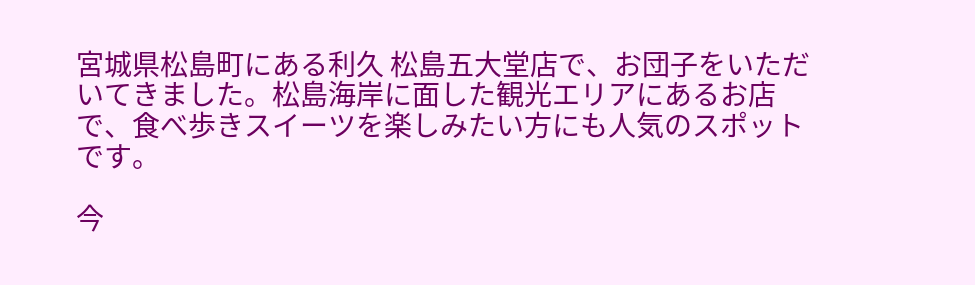宮城県松島町にある利久 松島五大堂店で、お団子をいただいてきました。松島海岸に面した観光エリアにあるお店で、食べ歩きスイーツを楽しみたい方にも人気のスポットです。

今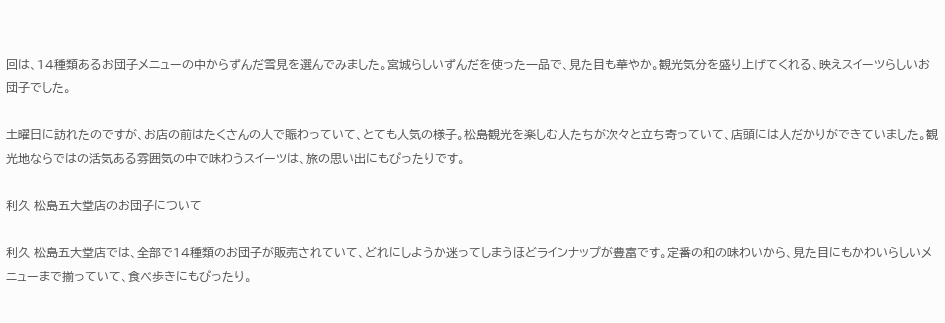回は、14種類あるお団子メニューの中からずんだ雪見を選んでみました。宮城らしいずんだを使った一品で、見た目も華やか。観光気分を盛り上げてくれる、映えスイーツらしいお団子でした。

土曜日に訪れたのですが、お店の前はたくさんの人で賑わっていて、とても人気の様子。松島観光を楽しむ人たちが次々と立ち寄っていて、店頭には人だかりができていました。観光地ならではの活気ある雰囲気の中で味わうスイーツは、旅の思い出にもぴったりです。

利久 松島五大堂店のお団子について

利久 松島五大堂店では、全部で14種類のお団子が販売されていて、どれにしようか迷ってしまうほどラインナップが豊富です。定番の和の味わいから、見た目にもかわいらしいメニューまで揃っていて、食べ歩きにもぴったり。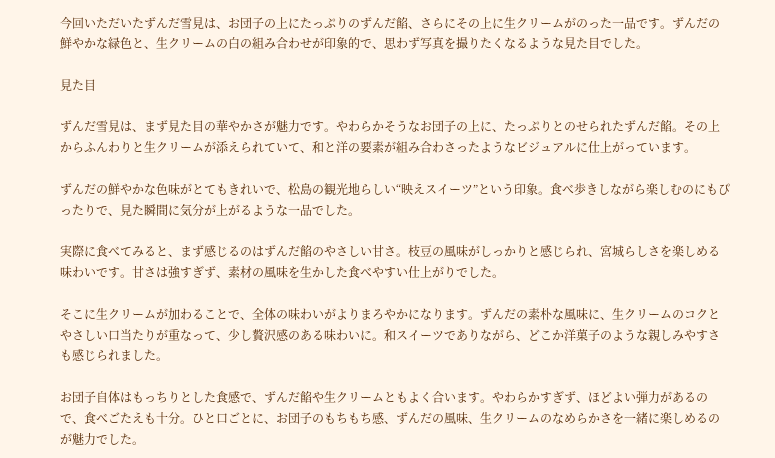今回いただいたずんだ雪見は、お団子の上にたっぷりのずんだ餡、さらにその上に生クリームがのった一品です。ずんだの鮮やかな緑色と、生クリームの白の組み合わせが印象的で、思わず写真を撮りたくなるような見た目でした。

見た目

ずんだ雪見は、まず見た目の華やかさが魅力です。やわらかそうなお団子の上に、たっぷりとのせられたずんだ餡。その上からふんわりと生クリームが添えられていて、和と洋の要素が組み合わさったようなビジュアルに仕上がっています。

ずんだの鮮やかな色味がとてもきれいで、松島の観光地らしい“映えスイーツ”という印象。食べ歩きしながら楽しむのにもぴったりで、見た瞬間に気分が上がるような一品でした。

実際に食べてみると、まず感じるのはずんだ餡のやさしい甘さ。枝豆の風味がしっかりと感じられ、宮城らしさを楽しめる味わいです。甘さは強すぎず、素材の風味を生かした食べやすい仕上がりでした。

そこに生クリームが加わることで、全体の味わいがよりまろやかになります。ずんだの素朴な風味に、生クリームのコクとやさしい口当たりが重なって、少し贅沢感のある味わいに。和スイーツでありながら、どこか洋菓子のような親しみやすさも感じられました。

お団子自体はもっちりとした食感で、ずんだ餡や生クリームともよく合います。やわらかすぎず、ほどよい弾力があるので、食べごたえも十分。ひと口ごとに、お団子のもちもち感、ずんだの風味、生クリームのなめらかさを一緒に楽しめるのが魅力でした。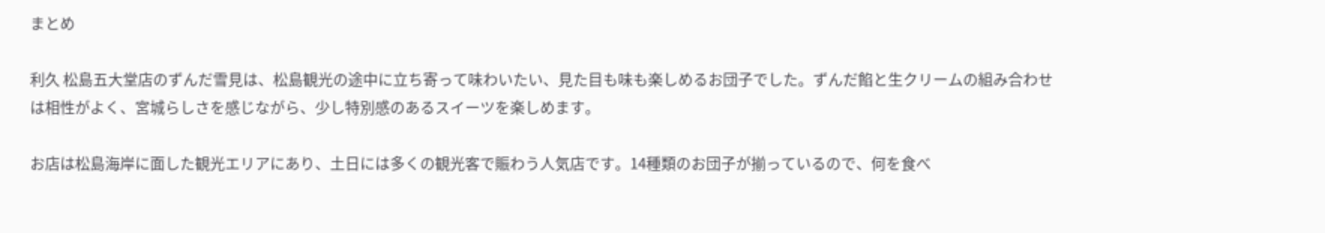まとめ

利久 松島五大堂店のずんだ雪見は、松島観光の途中に立ち寄って味わいたい、見た目も味も楽しめるお団子でした。ずんだ餡と生クリームの組み合わせは相性がよく、宮城らしさを感じながら、少し特別感のあるスイーツを楽しめます。

お店は松島海岸に面した観光エリアにあり、土日には多くの観光客で賑わう人気店です。14種類のお団子が揃っているので、何を食べ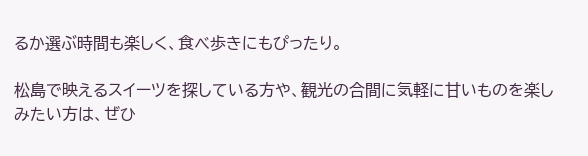るか選ぶ時間も楽しく、食べ歩きにもぴったり。

松島で映えるスイーツを探している方や、観光の合間に気軽に甘いものを楽しみたい方は、ぜひ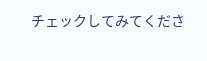チェックしてみてくださ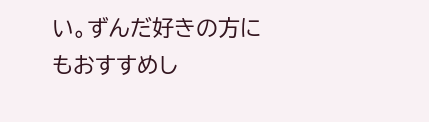い。ずんだ好きの方にもおすすめし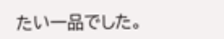たい一品でした。